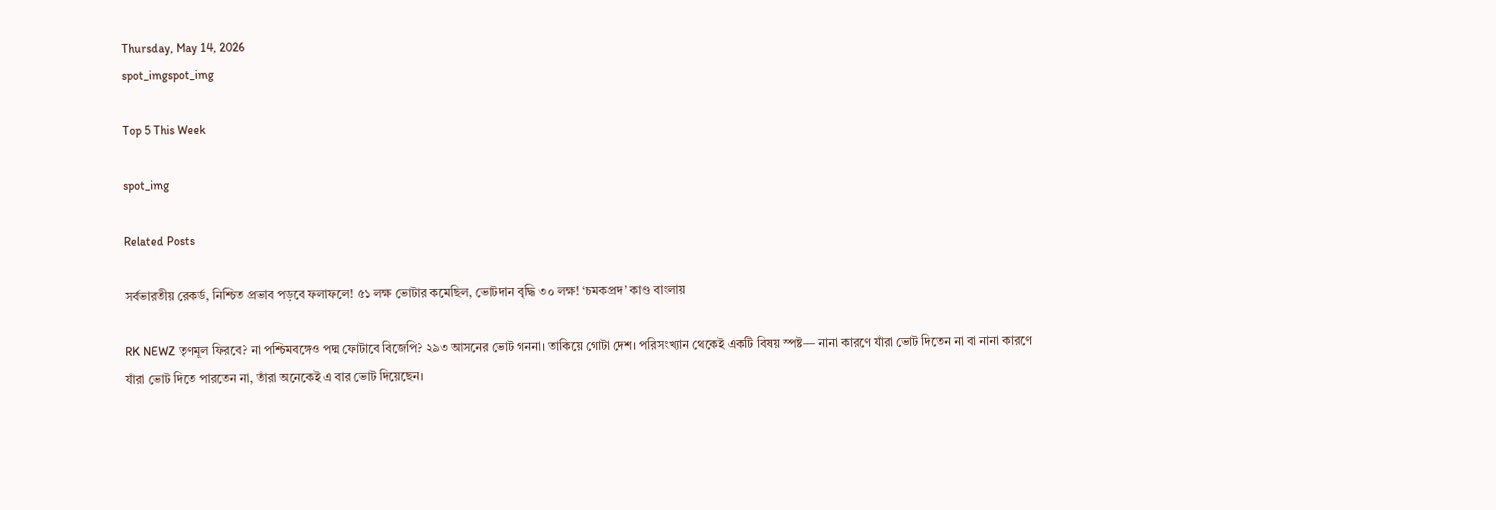Thursday, May 14, 2026
spot_imgspot_img

Top 5 This Week

spot_img

Related Posts

সর্বভারতীয় রেকর্ড, নিশ্চিত প্রভাব পড়বে ফলাফলে! ৫১ লক্ষ ভোটার কমেছিল, ভোটদান বৃদ্ধি ৩০ লক্ষ! ‘চমকপ্রদ’ কাণ্ড বাংলায়

RK NEWZ তৃণমূল ফিরবে? না পশ্চিমবঙ্গেও পদ্ম ফোটাবে বিজেপি? ২৯৩ আসনের ভোট গননা। তাকিয়ে গোটা দেশ। পরিসংখ্যান থেকেই একটি বিষয় স্পষ্ট— নানা কারণে যাঁরা ভোট দিতেন না বা নানা কারণে যাঁরা ভোট দিতে পারতেন না, তাঁরা অনেকেই এ বার ভোট দিয়েছেন।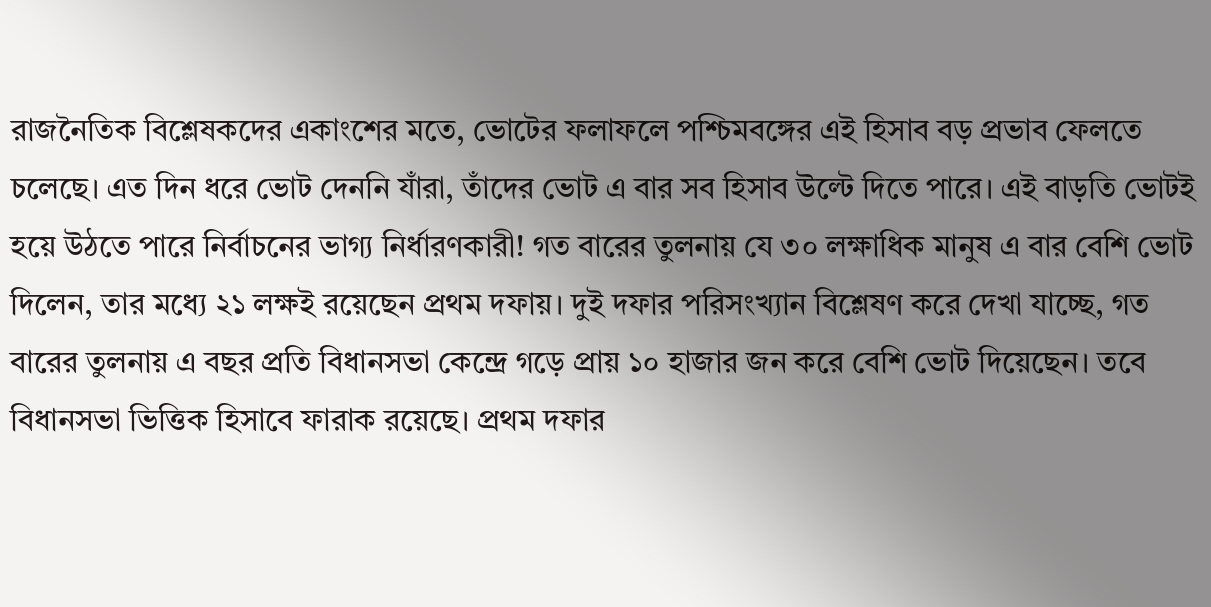রাজনৈতিক বিশ্লেষকদের একাংশের মতে, ভোটের ফলাফলে পশ্চিমবঙ্গের এই হিসাব বড় প্রভাব ফেলতে চলেছে। এত দিন ধরে ভোট দেননি যাঁরা, তাঁদের ভোট এ বার সব হিসাব উল্টে দিতে পারে। এই বাড়তি ভোটই হয়ে উঠতে পারে নির্বাচনের ভাগ্য নির্ধারণকারী! গত বারের তুলনায় যে ৩০ লক্ষাধিক মানুষ এ বার বেশি ভোট দিলেন, তার মধ্যে ২১ লক্ষই রয়েছেন প্রথম দফায়। দুই দফার পরিসংখ্যান বিশ্লেষণ করে দেখা যাচ্ছে, গত বারের তুলনায় এ বছর প্রতি বিধানসভা কেন্দ্রে গড়ে প্রায় ১০ হাজার জন করে বেশি ভোট দিয়েছেন। তবে বিধানসভা ভিত্তিক হিসাবে ফারাক রয়েছে। প্রথম দফার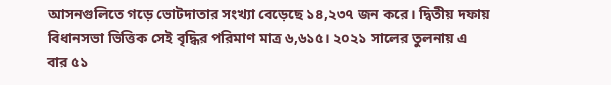আসনগুলিতে গড়ে ভোটদাতার সংখ্যা বেড়েছে ১৪,২৩৭ জন করে। দ্বিতীয় দফায় বিধানসভা ভিত্তিক সেই বৃদ্ধির পরিমাণ মাত্র ৬,৬১৫। ২০২১ সালের তুলনায় এ বার ৫১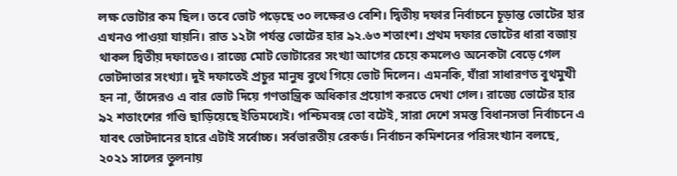লক্ষ ভোটার কম ছিল। তবে ভোট পড়েছে ৩০ লক্ষেরও বেশি। দ্বিতীয় দফার নির্বাচনে চূড়ান্ত ভোটের হার এখনও পাওয়া যায়নি। রাত ১২টা পর্যন্ত ভোটের হার ৯২.৬৩ শতাংশ। প্রথম দফার ভোটের ধারা বজায় থাকল দ্বিতীয় দফাতেও। রাজ্যে মোট ভোটারের সংখ্যা আগের চেয়ে কমলেও অনেকটা বেড়ে গেল ভোটদাতার সংখ্যা। দুই দফাতেই প্রচুর মানুষ বুথে গিয়ে ভোট দিলেন। এমনকি, যাঁরা সাধারণত বুথমুখী হন না, তাঁদেরও এ বার ভোট দিয়ে গণতান্ত্রিক অধিকার প্রয়োগ করতে দেখা গেল। রাজ্যে ভোটের হার ৯২ শতাংশের গণ্ডি ছাড়িয়েছে ইতিমধ্যেই। পশ্চিমবঙ্গ তো বটেই, সারা দেশে সমস্ত বিধানসভা নির্বাচনে এ যাবৎ ভোটদানের হারে এটাই সর্বোচ্চ। সর্বভারতীয় রেকর্ড। নির্বাচন কমিশনের পরিসংখ্যান বলছে, ২০২১ সালের তুলনায়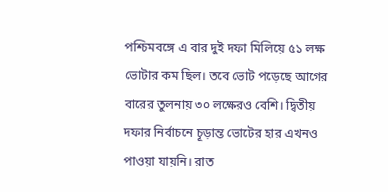পশ্চিমবঙ্গে এ বার দুই দফা মিলিয়ে ৫১ লক্ষ ভোটার কম ছিল। তবে ভোট পড়েছে আগের বারের তুলনায় ৩০ লক্ষেরও বেশি। দ্বিতীয় দফার নির্বাচনে চূড়ান্ত ভোটের হার এখনও পাওয়া যায়নি। রাত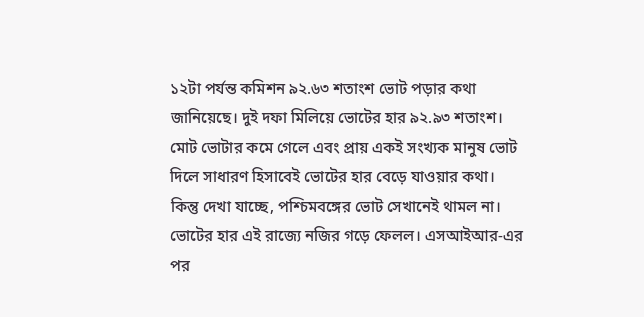১২টা পর্যন্ত কমিশন ৯২.৬৩ শতাংশ ভোট পড়ার কথা জানিয়েছে। দুই দফা মিলিয়ে ভোটের হার ৯২.৯৩ শতাংশ। মোট ভোটার কমে গেলে এবং প্রায় একই সংখ্যক মানুষ ভোট দিলে সাধারণ হিসাবেই ভোটের হার বেড়ে যাওয়ার কথা। কিন্তু দেখা যাচ্ছে, পশ্চিমবঙ্গের ভোট সেখানেই থামল না। ভোটের হার এই রাজ্যে নজির গড়ে ফেলল। এসআইআর-এর পর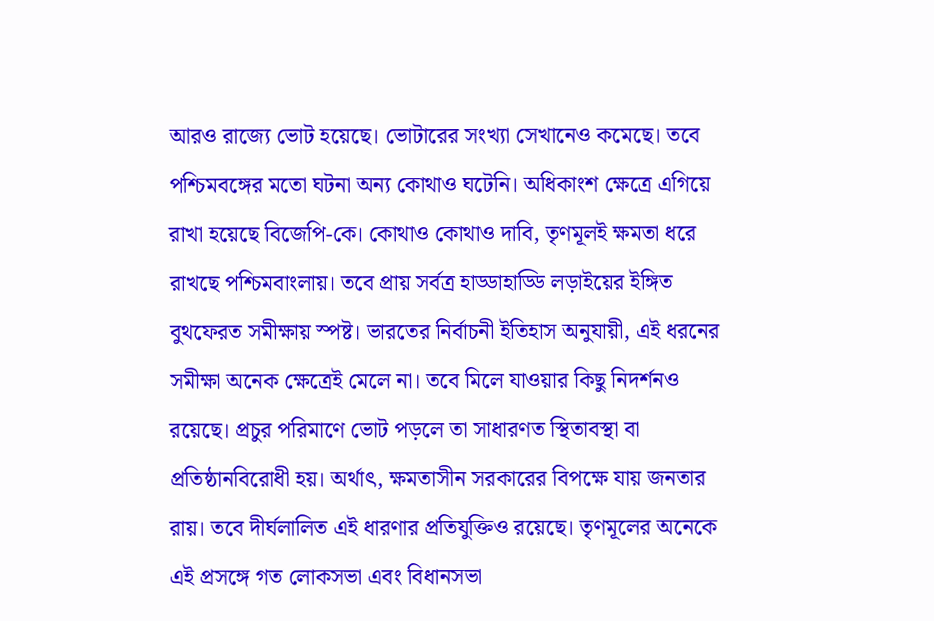আরও রাজ্যে ভোট হয়েছে। ভোটারের সংখ্যা সেখানেও কমেছে। তবে পশ্চিমবঙ্গের মতো ঘটনা অন্য কোথাও ঘটেনি। অধিকাংশ ক্ষেত্রে এগিয়ে রাখা হয়েছে বিজেপি-কে। কোথাও কোথাও দাবি, তৃণমূলই ক্ষমতা ধরে রাখছে পশ্চিমবাংলায়। তবে প্রায় সর্বত্র হাড্ডাহাড্ডি লড়াইয়ের ইঙ্গিত বুথফেরত সমীক্ষায় স্পষ্ট। ভারতের নির্বাচনী ইতিহাস অনুযায়ী, এই ধরনের সমীক্ষা অনেক ক্ষেত্রেই মেলে না। তবে মিলে যাওয়ার কিছু নিদর্শনও রয়েছে। প্রচুর পরিমাণে ভোট পড়লে তা সাধারণত স্থিতাবস্থা বা প্রতিষ্ঠানবিরোধী হয়। অর্থাৎ, ক্ষমতাসীন সরকারের বিপক্ষে যায় জনতার রায়। তবে দীর্ঘলালিত এই ধারণার প্রতিযুক্তিও রয়েছে। তৃণমূলের অনেকে এই প্রসঙ্গে গত লোকসভা এবং বিধানসভা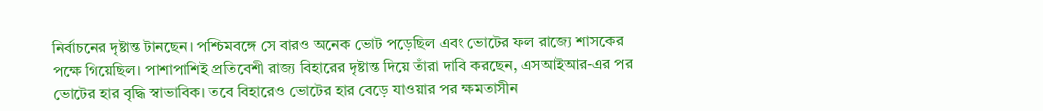নির্বাচনের দৃষ্টান্ত টানছেন। পশ্চিমবঙ্গে সে বারও অনেক ভোট পড়েছিল এবং ভোটের ফল রাজ্যে শাসকের পক্ষে গিয়েছিল। পাশাপাশিই প্রতিবেশী রাজ্য বিহারের দৃষ্টান্ত দিয়ে তাঁরা দাবি করছেন, এসআইআর-এর পর ভোটের হার বৃদ্ধি স্বাভাবিক। তবে বিহারেও ভোটের হার বেড়ে যাওয়ার পর ক্ষমতাসীন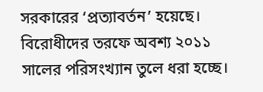সরকারের ‘প্রত্যাবর্তন’ হয়েছে। বিরোধীদের তরফে অবশ্য ২০১১ সালের পরিসংখ্যান তুলে ধরা হচ্ছে।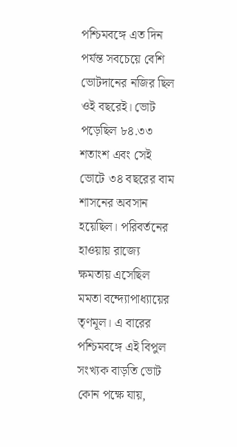পশ্চিমবঙ্গে এত দিন পর্যন্ত সবচেয়ে বেশি ভোটদানের নজির ছিল ওই বছরেই। ভোট পড়েছিল ৮৪.৩৩ শতাংশ এবং সেই ভোটে ৩৪ বছরের বাম শাসনের অবসান হয়েছিল। পরিবর্তনের হাওয়ায় রাজ্যে ক্ষমতায় এসেছিল মমতা বন্দ্যোপাধ্যায়ের তৃণমূল। এ বারের পশ্চিমবঙ্গে এই বিপুল সংখ্যক বাড়তি ভোট কোন পক্ষে যায়,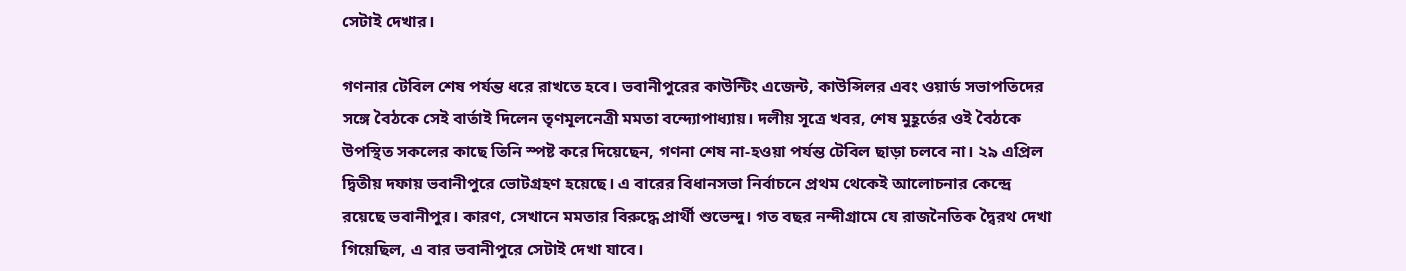সেটাই দেখার।

গণনার টেবিল শেষ পর্যন্ত ধরে রাখতে হবে। ভবানীপুরের কাউন্টিং এজেন্ট, কাউন্সিলর এবং ওয়ার্ড সভাপতিদের সঙ্গে বৈঠকে সেই বার্তাই দিলেন তৃণমূলনেত্রী মমতা বন্দ্যোপাধ্যায়। দলীয় সূত্রে খবর, শেষ মুহূর্তের ওই বৈঠকে উপস্থিত সকলের কাছে তিনি স্পষ্ট করে দিয়েছেন, গণনা শেষ না-হওয়া পর্যন্ত টেবিল ছাড়া চলবে না। ২৯ এপ্রিল দ্বিতীয় দফায় ভবানীপুরে ভোটগ্রহণ হয়েছে। এ বারের বিধানসভা নির্বাচনে প্রথম থেকেই আলোচনার কেন্দ্রে রয়েছে ভবানীপুর। কারণ, সেখানে মমতার বিরুদ্ধে প্রার্থী শুভেন্দু। গত বছর নন্দীগ্রামে যে রাজনৈতিক দ্বৈরথ দেখা গিয়েছিল, এ বার ভবানীপুরে সেটাই দেখা যাবে।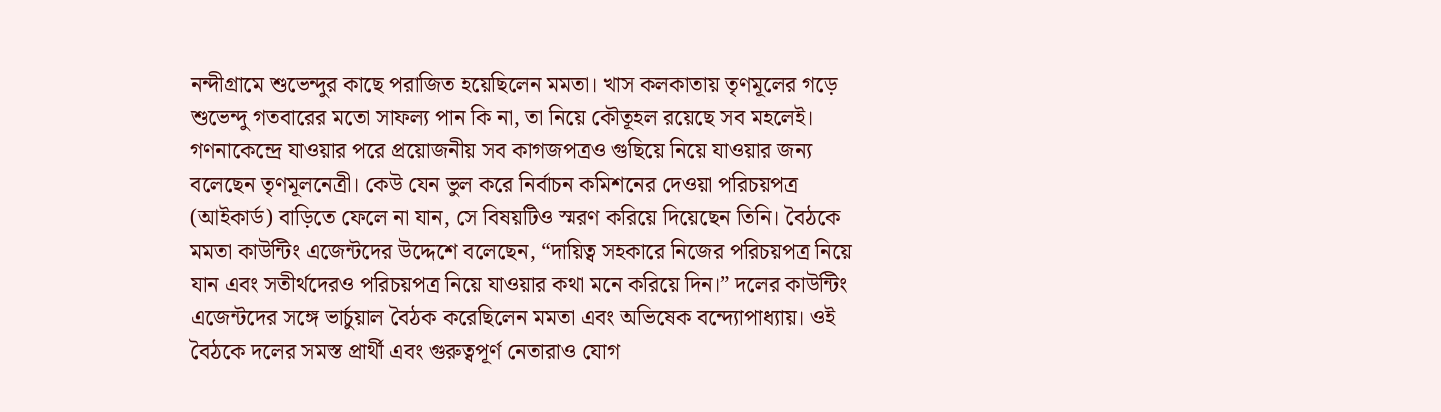নন্দীগ্রামে শুভেন্দুর কাছে পরাজিত হয়েছিলেন মমতা। খাস কলকাতায় তৃণমূলের গড়ে শুভেন্দু গতবারের মতো সাফল্য পান কি না, তা নিয়ে কৌতূহল রয়েছে সব মহলেই। গণনাকেন্দ্রে যাওয়ার পরে প্রয়োজনীয় সব কাগজপত্রও গুছিয়ে নিয়ে যাওয়ার জন্য বলেছেন তৃণমূলনেত্রী। কেউ যেন ভুল করে নির্বাচন কমিশনের দেওয়া পরিচয়পত্র (আইকার্ড) বাড়িতে ফেলে না যান, সে বিষয়টিও স্মরণ করিয়ে দিয়েছেন তিনি। বৈঠকে মমতা কাউন্টিং এজেন্টদের উদ্দেশে বলেছেন, “দায়িত্ব সহকারে নিজের পরিচয়পত্র নিয়ে যান এবং সতীর্থদেরও পরিচয়পত্র নিয়ে যাওয়ার কথা মনে করিয়ে দিন।” দলের কাউন্টিং এজেন্টদের সঙ্গে ভার্চুয়াল বৈঠক করেছিলেন মমতা এবং অভিষেক বন্দ্যোপাধ্যায়। ওই বৈঠকে দলের সমস্ত প্রার্থী এবং গুরুত্বপূর্ণ নেতারাও যোগ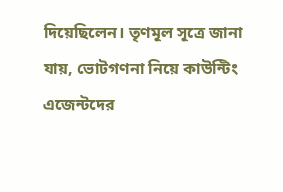দিয়েছিলেন। তৃণমূল সূত্রে জানা যায়, ভোটগণনা নিয়ে কাউন্টিং এজেন্টদের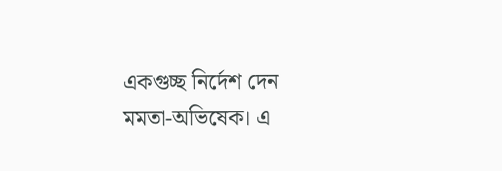একগুচ্ছ নির্দেশ দেন মমতা-অভিষেক। এ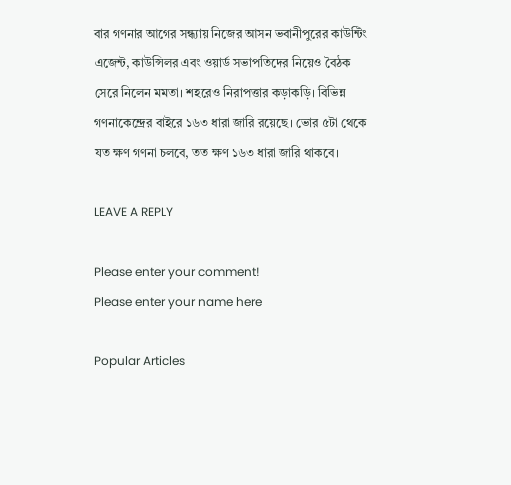বার গণনার আগের সন্ধ্যায় নিজের আসন ভবানীপুরের কাউন্টিং এজেন্ট, কাউন্সিলর এবং ওয়ার্ড সভাপতিদের নিয়েও বৈঠক সেরে নিলেন মমতা। শহরেও নিরাপত্তার কড়াকড়ি। বিভিন্ন গণনাকেন্দ্রের বাইরে ১৬৩ ধারা জারি রয়েছে। ভোর ৫টা থেকে যত ক্ষণ গণনা চলবে, তত ক্ষণ ১৬৩ ধারা জারি ‌থাকবে।

LEAVE A REPLY

Please enter your comment!
Please enter your name here

Popular Articles